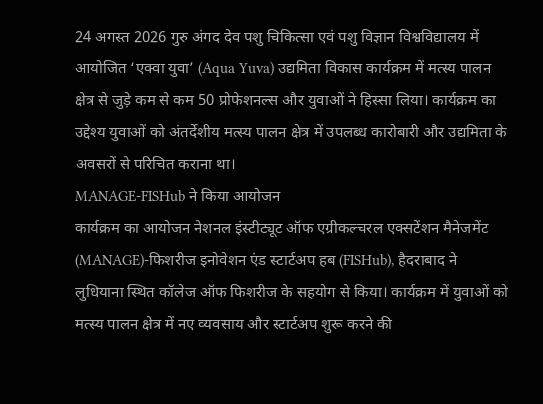24 अगस्त 2026 गुरु अंगद देव पशु चिकित्सा एवं पशु विज्ञान विश्वविद्यालय में आयोजित ‘एक्वा युवा’ (Aqua Yuva) उद्यमिता विकास कार्यक्रम में मत्स्य पालन क्षेत्र से जुड़े कम से कम 50 प्रोफेशनल्स और युवाओं ने हिस्सा लिया। कार्यक्रम का उद्देश्य युवाओं को अंतर्देशीय मत्स्य पालन क्षेत्र में उपलब्ध कारोबारी और उद्यमिता के अवसरों से परिचित कराना था।
MANAGE-FISHub ने किया आयोजन
कार्यक्रम का आयोजन नेशनल इंस्टीट्यूट ऑफ एग्रीकल्चरल एक्सटेंशन मैनेजमेंट (MANAGE)-फिशरीज इनोवेशन एंड स्टार्टअप हब (FISHub), हैदराबाद ने लुधियाना स्थित कॉलेज ऑफ फिशरीज के सहयोग से किया। कार्यक्रम में युवाओं को मत्स्य पालन क्षेत्र में नए व्यवसाय और स्टार्टअप शुरू करने की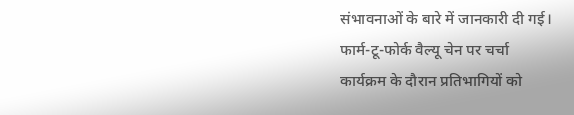संभावनाओं के बारे में जानकारी दी गई।
फार्म-टू-फोर्क वैल्यू चेन पर चर्चा
कार्यक्रम के दौरान प्रतिभागियों को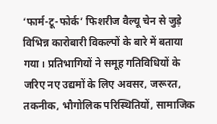‘फार्म-टू-फोर्क’ फिशरीज वैल्यू चेन से जुड़े विभिन्न कारोबारी विकल्पों के बारे में बताया गया। प्रतिभागियों ने समूह गतिविधियों के जरिए नए उद्यमों के लिए अवसर, जरूरत, तकनीक, भौगोलिक परिस्थितियों, सामाजिक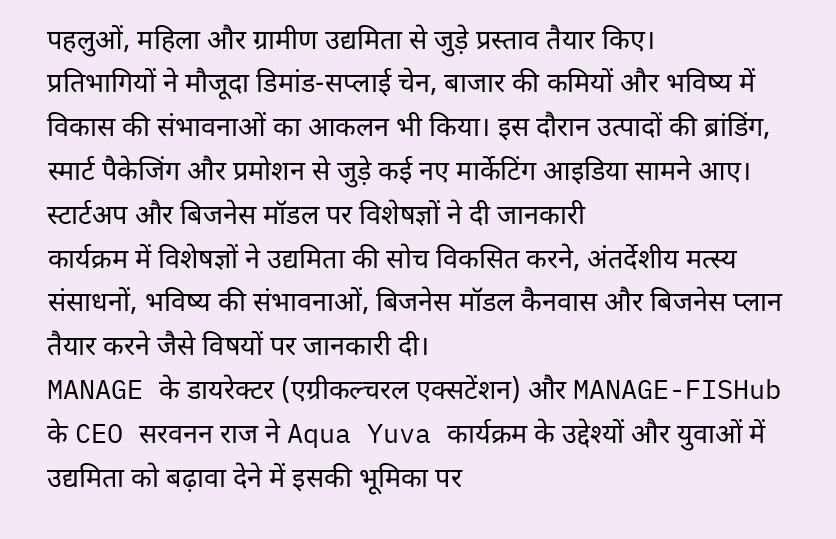पहलुओं, महिला और ग्रामीण उद्यमिता से जुड़े प्रस्ताव तैयार किए।
प्रतिभागियों ने मौजूदा डिमांड-सप्लाई चेन, बाजार की कमियों और भविष्य में विकास की संभावनाओं का आकलन भी किया। इस दौरान उत्पादों की ब्रांडिंग, स्मार्ट पैकेजिंग और प्रमोशन से जुड़े कई नए मार्केटिंग आइडिया सामने आए।
स्टार्टअप और बिजनेस मॉडल पर विशेषज्ञों ने दी जानकारी
कार्यक्रम में विशेषज्ञों ने उद्यमिता की सोच विकसित करने, अंतर्देशीय मत्स्य संसाधनों, भविष्य की संभावनाओं, बिजनेस मॉडल कैनवास और बिजनेस प्लान तैयार करने जैसे विषयों पर जानकारी दी।
MANAGE के डायरेक्टर (एग्रीकल्चरल एक्सटेंशन) और MANAGE-FISHub के CEO सरवनन राज ने Aqua Yuva कार्यक्रम के उद्देश्यों और युवाओं में उद्यमिता को बढ़ावा देने में इसकी भूमिका पर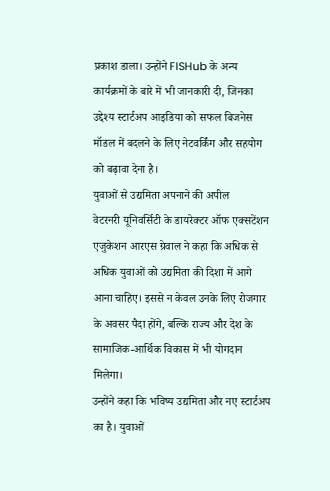प्रकाश डाला। उन्होंने FISHub के अन्य कार्यक्रमों के बारे में भी जानकारी दी, जिनका उद्देश्य स्टार्टअप आइडिया को सफल बिजनेस मॉडल में बदलने के लिए नेटवर्किंग और सहयोग को बढ़ावा देना है।
युवाओं से उद्यमिता अपनाने की अपील
वेटरनरी यूनिवर्सिटी के डायरेक्टर ऑफ एक्सटेंशन एजुकेशन आरएस ग्रेवाल ने कहा कि अधिक से अधिक युवाओं को उद्यमिता की दिशा में आगे आना चाहिए। इससे न केवल उनके लिए रोजगार के अवसर पैदा होंगे, बल्कि राज्य और देश के सामाजिक-आर्थिक विकास में भी योगदान मिलेगा।
उन्होंने कहा कि भविष्य उद्यमिता और नए स्टार्टअप का है। युवाओं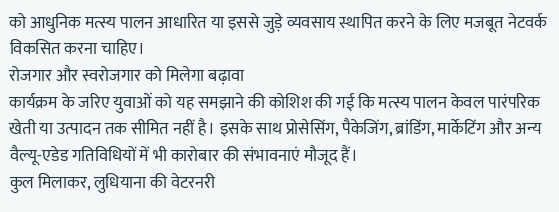को आधुनिक मत्स्य पालन आधारित या इससे जुड़े व्यवसाय स्थापित करने के लिए मजबूत नेटवर्क विकसित करना चाहिए।
रोजगार और स्वरोजगार को मिलेगा बढ़ावा
कार्यक्रम के जरिए युवाओं को यह समझाने की कोशिश की गई कि मत्स्य पालन केवल पारंपरिक खेती या उत्पादन तक सीमित नहीं है। इसके साथ प्रोसेसिंग, पैकेजिंग, ब्रांडिंग, मार्केटिंग और अन्य वैल्यू-एडेड गतिविधियों में भी कारोबार की संभावनाएं मौजूद हैं।
कुल मिलाकर, लुधियाना की वेटरनरी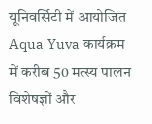यूनिवर्सिटी में आयोजित Aqua Yuva कार्यक्रम में करीब 50 मत्स्य पालन विशेषज्ञों और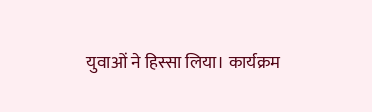युवाओं ने हिस्सा लिया। कार्यक्रम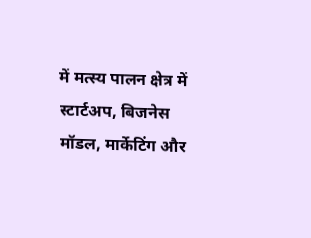में मत्स्य पालन क्षेत्र में स्टार्टअप, बिजनेस मॉडल, मार्केटिंग और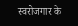स्वरोजगार के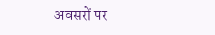अवसरों पर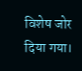विशेष जोर दिया गया।